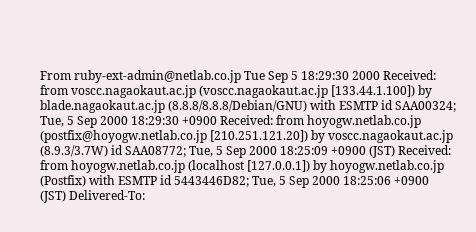From ruby-ext-admin@netlab.co.jp Tue Sep 5 18:29:30 2000 Received: from voscc.nagaokaut.ac.jp (voscc.nagaokaut.ac.jp [133.44.1.100]) by blade.nagaokaut.ac.jp (8.8.8/8.8.8/Debian/GNU) with ESMTP id SAA00324; Tue, 5 Sep 2000 18:29:30 +0900 Received: from hoyogw.netlab.co.jp (postfix@hoyogw.netlab.co.jp [210.251.121.20]) by voscc.nagaokaut.ac.jp (8.9.3/3.7W) id SAA08772; Tue, 5 Sep 2000 18:25:09 +0900 (JST) Received: from hoyogw.netlab.co.jp (localhost [127.0.0.1]) by hoyogw.netlab.co.jp (Postfix) with ESMTP id 5443446D82; Tue, 5 Sep 2000 18:25:06 +0900 (JST) Delivered-To: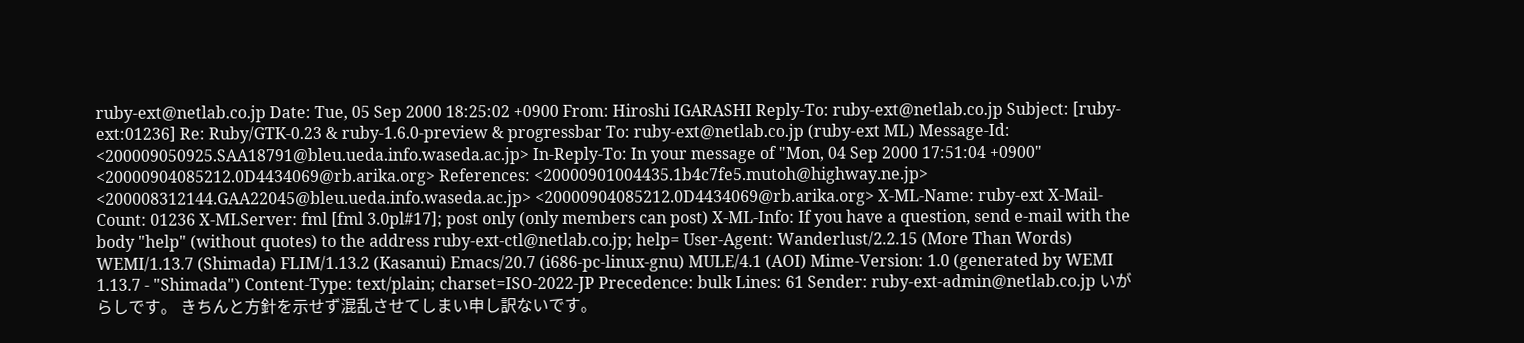ruby-ext@netlab.co.jp Date: Tue, 05 Sep 2000 18:25:02 +0900 From: Hiroshi IGARASHI Reply-To: ruby-ext@netlab.co.jp Subject: [ruby-ext:01236] Re: Ruby/GTK-0.23 & ruby-1.6.0-preview & progressbar To: ruby-ext@netlab.co.jp (ruby-ext ML) Message-Id: <200009050925.SAA18791@bleu.ueda.info.waseda.ac.jp> In-Reply-To: In your message of "Mon, 04 Sep 2000 17:51:04 +0900" <20000904085212.0D4434069@rb.arika.org> References: <20000901004435.1b4c7fe5.mutoh@highway.ne.jp> <200008312144.GAA22045@bleu.ueda.info.waseda.ac.jp> <20000904085212.0D4434069@rb.arika.org> X-ML-Name: ruby-ext X-Mail-Count: 01236 X-MLServer: fml [fml 3.0pl#17]; post only (only members can post) X-ML-Info: If you have a question, send e-mail with the body "help" (without quotes) to the address ruby-ext-ctl@netlab.co.jp; help= User-Agent: Wanderlust/2.2.15 (More Than Words) WEMI/1.13.7 (Shimada) FLIM/1.13.2 (Kasanui) Emacs/20.7 (i686-pc-linux-gnu) MULE/4.1 (AOI) Mime-Version: 1.0 (generated by WEMI 1.13.7 - "Shimada") Content-Type: text/plain; charset=ISO-2022-JP Precedence: bulk Lines: 61 Sender: ruby-ext-admin@netlab.co.jp いがらしです。 きちんと方針を示せず混乱させてしまい申し訳ないです。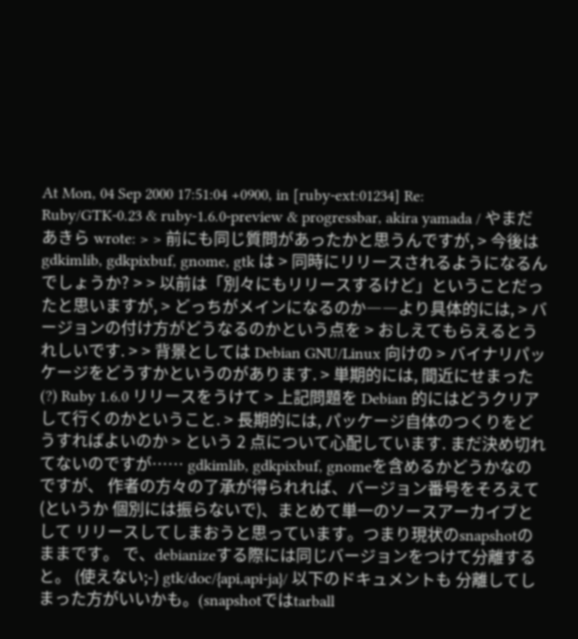At Mon, 04 Sep 2000 17:51:04 +0900, in [ruby-ext:01234] Re: Ruby/GTK-0.23 & ruby-1.6.0-preview & progressbar, akira yamada / やまだあきら wrote: > > 前にも同じ質問があったかと思うんですが, > 今後は gdkimlib, gdkpixbuf, gnome, gtk は > 同時にリリースされるようになるんでしょうか? > > 以前は「別々にもリリースするけど」ということだったと思いますが, > どっちがメインになるのか――より具体的には, > バージョンの付け方がどうなるのかという点を > おしえてもらえるとうれしいです. > > 背景としては Debian GNU/Linux 向けの > バイナリパッケージをどうすかというのがあります. > 単期的には, 間近にせまった(?) Ruby 1.6.0 リリースをうけて > 上記問題を Debian 的にはどうクリアして行くのかということ. > 長期的には, パッケージ自体のつくりをどうすればよいのか > という 2 点について心配しています. まだ決め切れてないのですが…… gdkimlib, gdkpixbuf, gnomeを含めるかどうかなのですが、 作者の方々の了承が得られれば、バージョン番号をそろえて(というか 個別には振らないで)、まとめて単一のソースアーカイブとして リリースしてしまおうと思っています。つまり現状のsnapshotのままです。 で、debianizeする際には同じバージョンをつけて分離すると。 (使えない;-) gtk/doc/{api,api-ja}/ 以下のドキュメントも 分離してしまった方がいいかも。(snapshotではtarball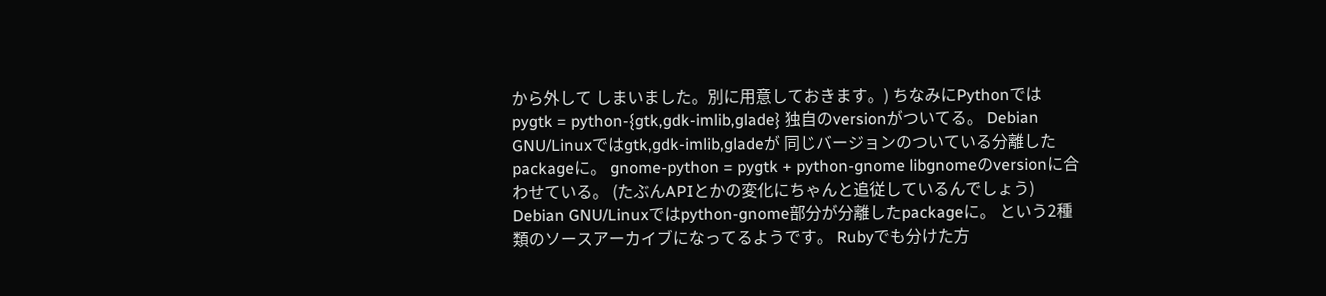から外して しまいました。別に用意しておきます。) ちなみにPythonでは pygtk = python-{gtk,gdk-imlib,glade} 独自のversionがついてる。 Debian GNU/Linuxではgtk,gdk-imlib,gladeが 同じバージョンのついている分離したpackageに。 gnome-python = pygtk + python-gnome libgnomeのversionに合わせている。 (たぶんAPIとかの変化にちゃんと追従しているんでしょう) Debian GNU/Linuxではpython-gnome部分が分離したpackageに。 という2種類のソースアーカイブになってるようです。 Rubyでも分けた方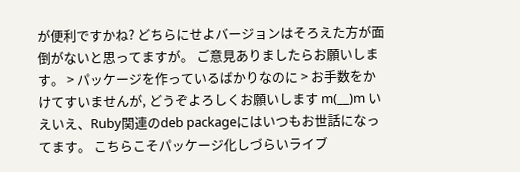が便利ですかね? どちらにせよバージョンはそろえた方が面倒がないと思ってますが。 ご意見ありましたらお願いします。 > パッケージを作っているばかりなのに > お手数をかけてすいませんが, どうぞよろしくお願いします m(__)m いえいえ、Ruby関連のdeb packageにはいつもお世話になってます。 こちらこそパッケージ化しづらいライブ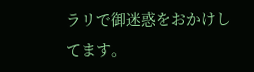ラリで御迷惑をおかけしてます。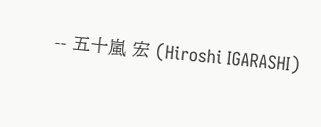-- 五十嵐 宏 (Hiroshi IGARASHI)